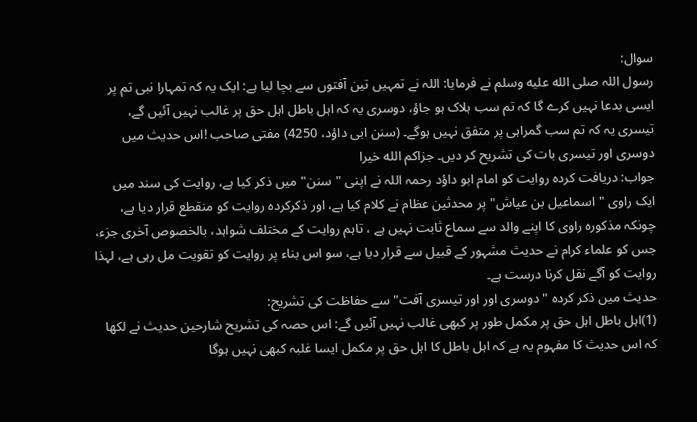سوال:
رسول اللہ صلى الله عليه وسلم نے فرمایا: اللہ نے تمہیں تین آفتوں سے بچا لیا ہے: ایک یہ کہ تمہارا نبی تم پر ایسی بدعا نہیں کرے گا کہ تم سب ہلاک ہو جاؤ، دوسری یہ کہ اہل باطل اہل حق پر غالب نہیں آئیں گے، تیسری یہ کہ تم سب گمراہی پر متفق نہیں ہوگے۔ (سنن ابی داؤد، 4250) مفتی صاحب !اس حدیث میں دوسری اور تیسری بات کی تشریح کر دیں۔ جزاکم الله خيرا
جواب: دریافت کردہ روایت کو امام ابو داؤد رحمہ اللہ نے اپنی "سنن" میں ذکر کیا ہے، روایت کی سند میں ایک راوی "اسماعیل بن عیاش" پر محدثین عظام نے کلام کیا ہے، اور ذکرکردہ روایت کو منقطع قرار دیا ہے، چونکہ مذکورہ راوی کا اپنے والد سے سماع ثابت نہیں ہے ، تاہم روایت کے مختلف شواہد، بالخصوص آخری جزء، جس کو علماء کرام نے حدیث مشہور کے قبیل سے قرار دیا ہے، سو اس بناء پر روایت کو تقویت مل رہی ہے، لہذا روایت کو آگے نقل کرنا درست ہے۔
حدیث میں ذکر کردہ "دوسری اور اور تیسری آفت" سے حفاظت کی تشریح:
(1)اہل باطل اہل حق پر مکمل طور پر کبھی غالب نہیں آئیں گے: اس حصہ کی تشریح شارحین حدیث نے لکھا کہ اس حدیث کا مفہوم یہ ہے کہ اہل باطل کا اہل حق پر مکمل ایسا غلبہ کبھی نہیں ہوگا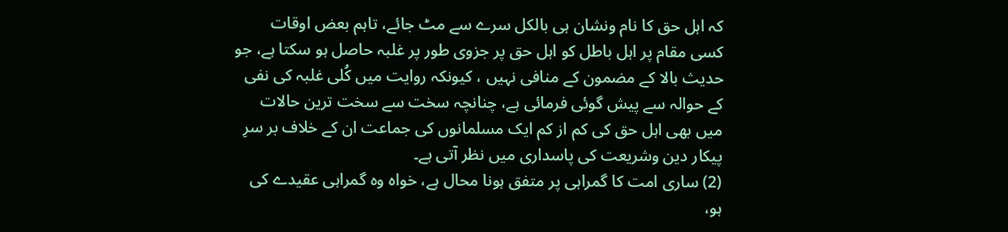کہ اہل حق کا نام ونشان ہی بالکل سرے سے مٹ جائے، تاہم بعض اوقات کسی مقام پر اہل باطل کو اہل حق پر جزوی طور پر غلبہ حاصل ہو سکتا ہے، جو حدیث بالا کے مضمون کے منافی نہیں ، کیونکہ روایت میں کُلی غلبہ کی نفی کے حوالہ سے پیش گوئی فرمائی ہے، چنانچہ سخت سے سخت ترین حالات میں بھی اہل حق کی کم از کم ایک مسلمانوں کی جماعت ان کے خلاف بر سرِ پیکار دین وشریعت کی پاسداری میں نظر آتی ہے۔
(2) ساری امت کا گمراہی پر متفق ہونا محال ہے، خواہ وہ گمراہی عقیدے کی ہو،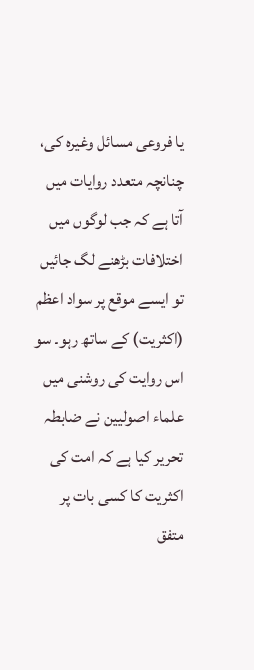یا فروعی مسائل وغیرہ کی، چنانچہ متعدد روایات میں آتا ہے کہ جب لوگوں میں اختلافات بڑھنے لگ جائیں تو ایسے موقع پر سواد اعظم (اکثریت) کے ساتھ رہو۔ سو اس روایت کی روشنی میں علماء اصولیین نے ضابطہ تحریر کیا ہے کہ امت کی اکثریت کا کسی بات پر متفق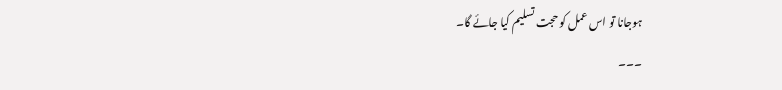ہوجانا تو اس عمل کو حجت تسلیم کیا جائے گا۔
۔۔۔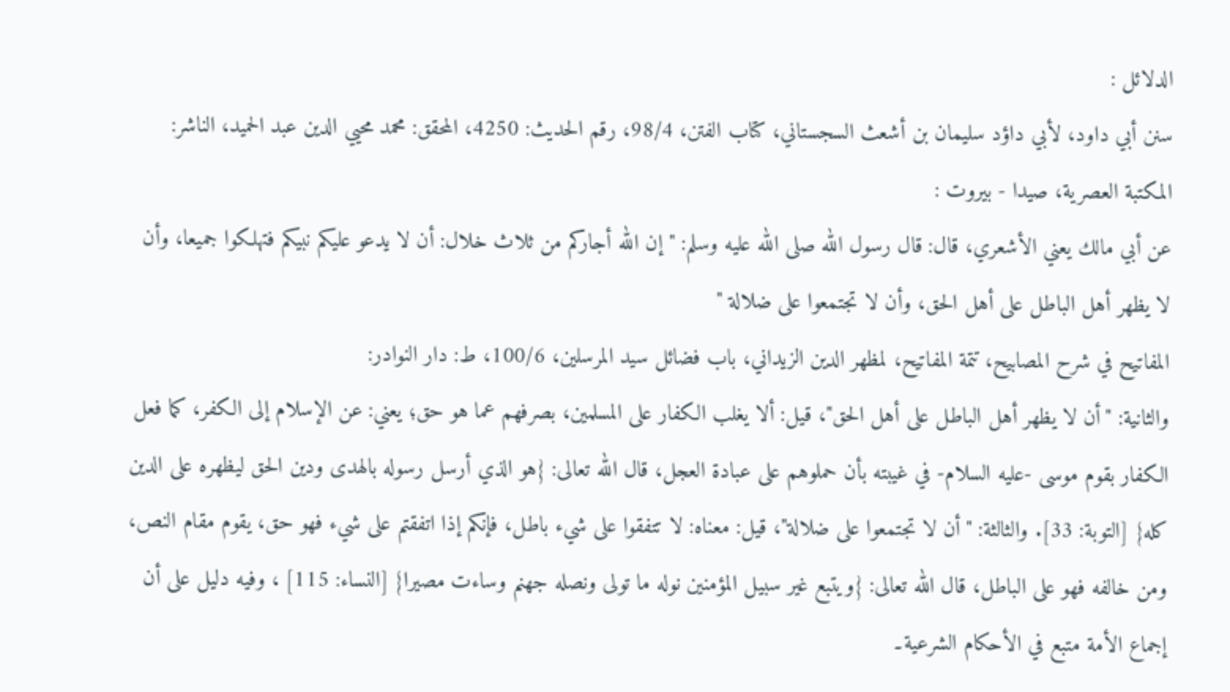الدلائل :
سنن أبي داود، لأبي داؤد سلیمان بن أشعث السجستاني، كتاب الفتن، 98/4، رقم الحديث: 4250، المحقق: محمد محيي الدين عبد الحميد، الناشر: المكتبة العصرية، صيدا - بيروت :
عن أبي مالك يعني الأشعري، قال: قال رسول الله صلى الله عليه وسلم: " إن الله أجاركم من ثلاث خلال: أن لا يدعو عليكم نبيكم فتهلكوا جميعا، وأن لا يظهر أهل الباطل على أهل الحق، وأن لا تجتمعوا على ضلالة "
المفاتيح في شرح المصابيح، تتمة المفاتیح، لمظهر الدین الزیداني، باب فضائل سید المرسلین، 100/6، ط: دار النوادر:
والثانية: "أن لا يظهر أهل الباطل على أهل الحق"، قيل: ألا يغلب الكفار على المسلمين، بصرفهم عما هو حق؛ يعني: عن الإسلام إلى الكفر، كما فعل الكفار بقوم موسى -عليه السلام- في غيبته بأن حملوهم على عبادة العجل، قال الله تعالى: {هو الذي أرسل رسوله بالهدى ودين الحق ليظهره على الدين كله} [التوبة: 33]. والثالثة: "أن لا تجتمعوا على ضلالة"، قيل: معناه: لا تتفقوا على شيء باطل، فإنكم إذا اتفقتم على شيء فهو حق، يقوم مقام النص، ومن خالفه فهو على الباطل، قال الله تعالى: {ويتبع غير سبيل المؤمنين نوله ما تولى ونصله جهنم وساءت مصيرا} [النساء: 115] ، وفيه دليل على أن إجماع الأمة متبع في الأحكام الشرعية۔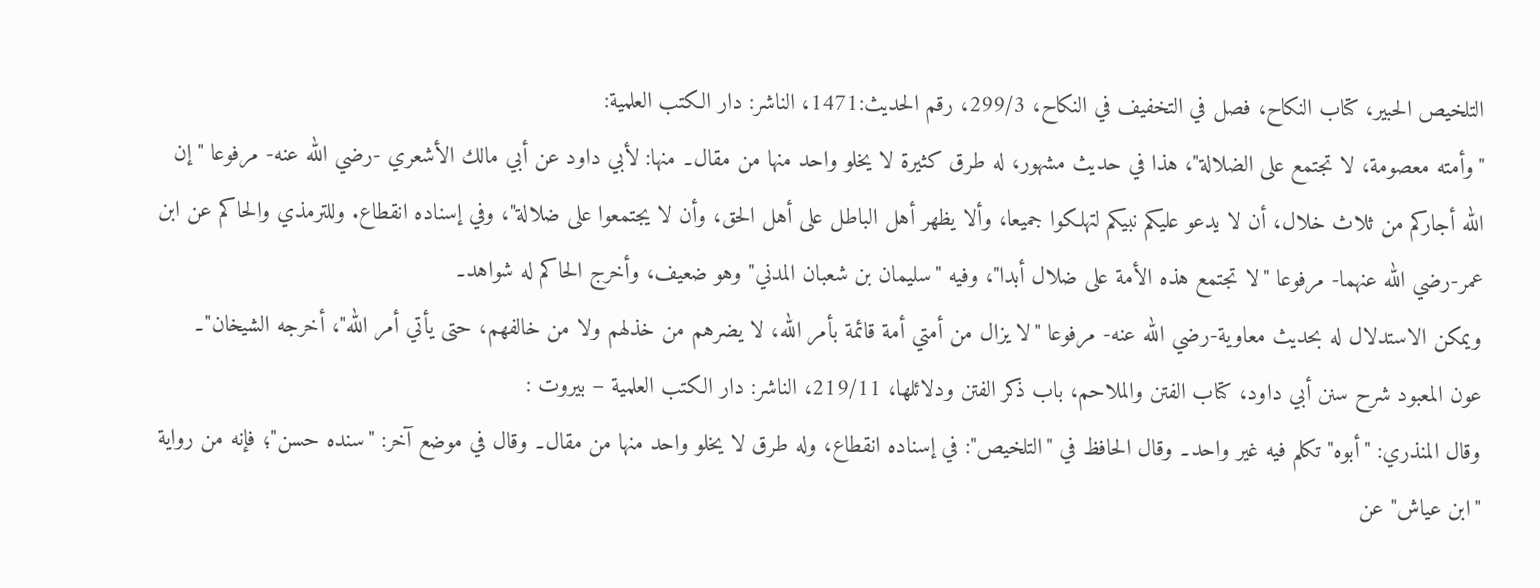التلخيص الحبير، کتاب النکاح، فصل في التخفیف في النکاح، 299/3، رقم الحدیث:1471، الناشر: دار الكتب العلمية:
"وأمته معصومة، لا تجتمع على الضلالة"، هذا في حديث مشهور، له طرق كثيرة لا يخلو واحد منها من مقال۔ منها: لأبي داود عن أبي مالك الأشعري -رضي الله عنه- مرفوعا "إن الله أجاركم من ثلاث خلال، أن لا يدعو عليكم نبيكم لتهلكوا جميعا، وألا يظهر أهل الباطل على أهل الحق، وأن لا يجتمعوا على ضلالة"، وفي إسناده انقطاع. وللترمذي والحاكم عن ابن عمر-رضي الله عنهما- مرفوعا "لا تجتمع هذه الأمة على ضلال أبدا"، وفيه "سليمان بن شعبان المدني" وهو ضعيف، وأخرج الحاكم له شواهد۔
ويمكن الاستدلال له بحديث معاوية-رضي الله عنه- مرفوعا "لا يزال من أمتي أمة قائمة بأمر الله، لا يضرهم من خذلهم ولا من خالفهم، حتى يأتي أمر الله"، أخرجه الشيخان"۔
عون المعبود شرح سنن أبي داود، کتاب الفتن والملاحم، باب ذکر الفتن ودلائلها، 219/11، الناشر: دار الكتب العلمية – بيروت :
وقال المنذري: "أبوه" تكلم فيه غير واحد۔ وقال الحافظ في "التلخيص": في إسناده انقطاع، وله طرق لا يخلو واحد منها من مقال۔ وقال في موضع آخر: "سنده حسن"؛ فإنه من رواية "ابن عياش" عن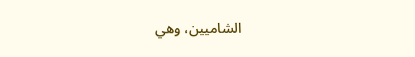الشاميين، وهي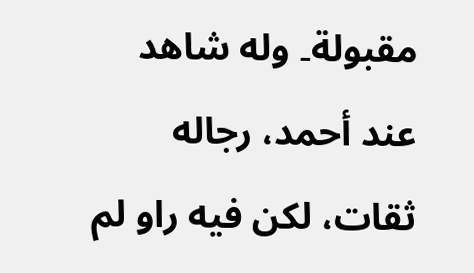مقبولة۔ وله شاهد عند أحمد، رجاله ثقات، لكن فيه راو لم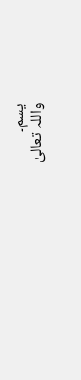يسم۔
واللہ تعالیٰ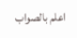اعلم بالصواب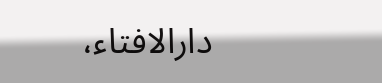دارالافتاء،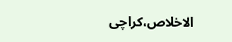الاخلاص،کراچی